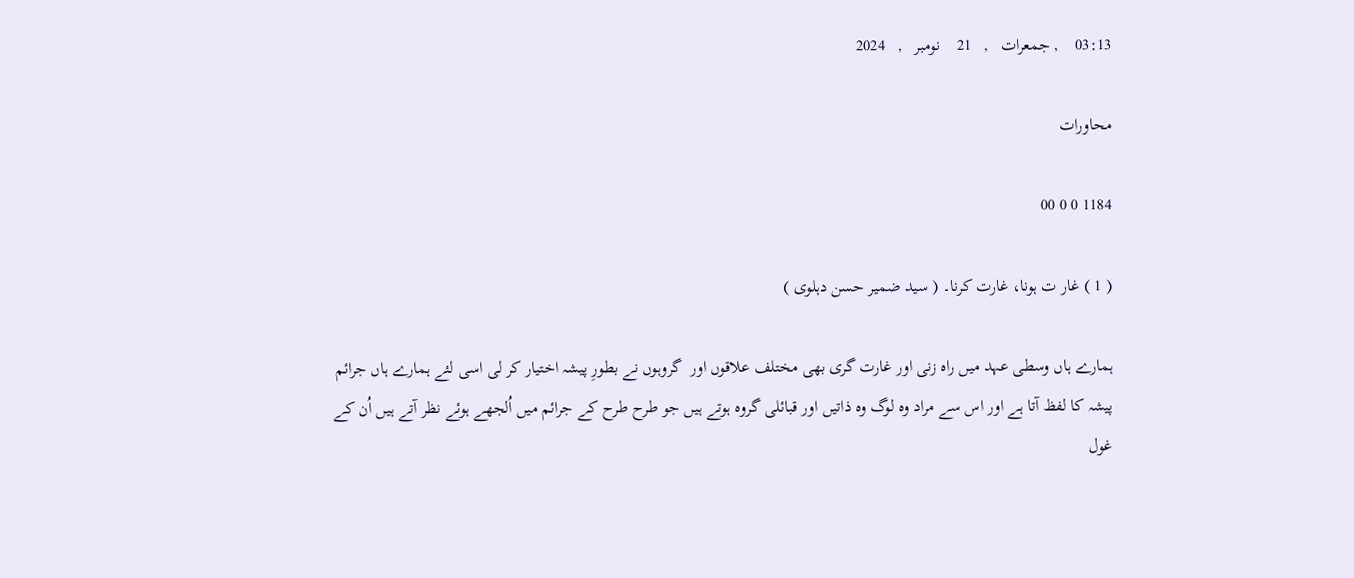03:13    , جمعرات   ,   21    نومبر   ,   2024

محاورات

1184 0 0 00

( 1 ) غار ت ہونا، غارت کرنا۔ ( سید ضمیر حسن دہلوی )

ہمارے ہاں وسطی عہد میں راہ زنی اور غارت گری بھی مختلف علاقوں اور  گروہوں نے بطورِ پیشہ اختیار کر لی اسی لئے ہمارے ہاں جرائم پیشہ کا لفظ آتا ہے اور اس سے مراد وہ لوگ وہ ذاتیں اور قبائلی گروہ ہوتے ہیں جو طرح طرح کے جرائم میں اُلجھے ہوئے نظر آتے ہیں اُن کے غول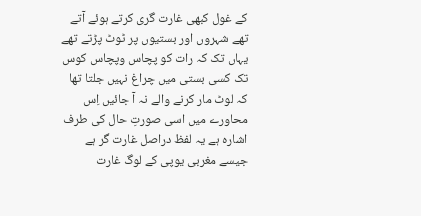کے غول کبھی غارت گری کرتے ہوئے آتے تھے شہروں اور بستیوں پر ٹوٹ پڑتے تھے یہاں تک کہ رات کو پچاس وپچاس کوس تک کسی بستی میں چراغ نہیں جلتا تھا کہ لوٹ مار کرنے والے نہ آ جائیں اِس محاورے میں اسی صورتِ حال کی طرف اشارہ ہے یہ لفظ دراصل غارت گر ہے جیسے مغربی یوپی کے لوگ غارت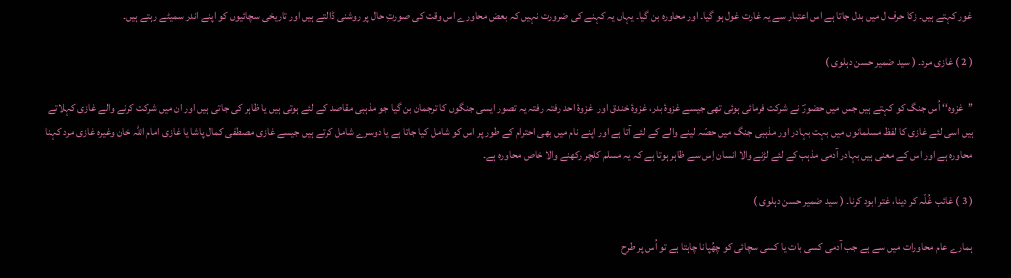غور کہتے ہیں۔ زکا حرف ل میں بدل جاتا ہے اس اعتبار سے یہ غارت غول ہو گیا۔ اور محاورہ بن گیا۔ یہاں یہ کہنے کی ضرورت نہیں کہ بعض محاورے اس وقت کی صورتِ حال پر روشنی ڈالتے ہیں اور تاریخی سچائیوں کو اپنے اندر سمیٹے رہتے ہیں۔

( 2 ) غازی مرد۔ ( سید ضمیر حسن دہلوی )

’’غزوہ‘‘ اُس جنگ کو کہتے ہیں جس میں حضورؐ نے شرکت فرمائی ہوئی تھی جیسے غزوۂ بدر، غزوۂ خندق اور  غزوۂ احد رفتہ رفتہ یہ تصور ایسی جنگوں کا ترجمان بن گیا جو مذہبی مقاصد کے لئے ہوتی ہیں یا ظاہر کی جاتی ہیں اور ان میں شرکت کرنے والے غازی کہلاتے ہیں اسی لئے غازی کا لفظ مسلمانوں میں بہت بہادر اور مذہبی جنگ میں حصّہ لینے والے کے لئے آتا ہے اور اپنے نام میں بھی احترام کے طور پر اس کو شامل کیا جاتا ہے یا دوسرے شامل کرتے ہیں جیسے غازی مصطفی کمال پاشا یا غازی امام اللہ خان وغیرہ غازی مرد کہنا محاورہ ہے اور اس کے معنی ہیں بہادر آدمی مذہب کے لئے لڑنے والا انسان اِس سے ظاہر ہوتا ہے کہ یہ مسلم کلچر رکھنے والا خاص محاورہ ہے۔

( 3 ) غائب غُلّہ کر دینا، غتر ابود کرنا۔ ( سید ضمیر حسن دہلوی )

ہمارے عام محاورات میں سے ہے جب آدمی کسی بات یا کسی سچائی کو چھُپانا چاہتا ہے تو اُس پر طرح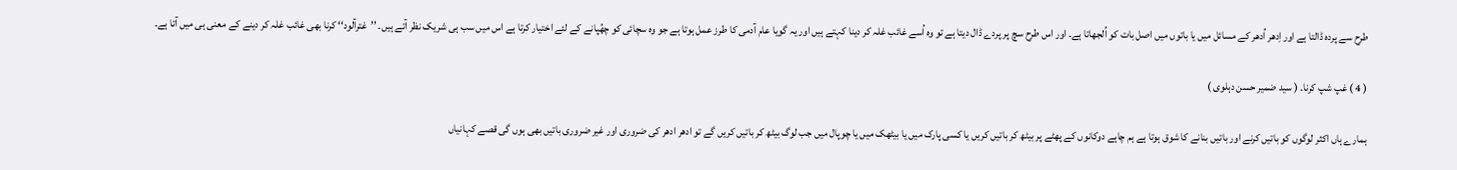طرح سے پردہ ڈالتا ہے اور اِدھر اُدھر کے مسائل میں یا باتوں میں اصل بات کو اُلجھاتا ہے۔ اور اس طرح سچ پر پردے ڈال دیتا ہے تو وہ اُسے غائب غلہ کر دینا کہتے ہیں اور یہ گویا عام آدمی کا طرز عمل ہوتا ہے جو وہ سچائی کو چھُپانے کے لئے اختیار کرتا ہے اس میں سب ہی شریک نظر آتے ہیں۔ ’’غترآلود‘‘ کرنا بھی غائب غلہ کر دینے کے معنی ہی میں آتا ہے۔

( 4 ) غپ شپ کرنا۔ ( سید ضمیر حسن دہلوی )

ہمارے ہاں اکثر لوگوں کو باتیں کرنے اور باتیں بنانے کا شوق ہوتا ہے ہم چاہے دوکانوں کے پھٹے پر بیٹھ کر باتیں کریں یا کسی پارک میں یا بیٹھک میں یا چوپال میں جب لوگ بیٹھ کر باتیں کریں گے تو ادھر ادھر کی ضروری اور غیر ضروری باتیں بھی ہوں گی قصے کہانیاں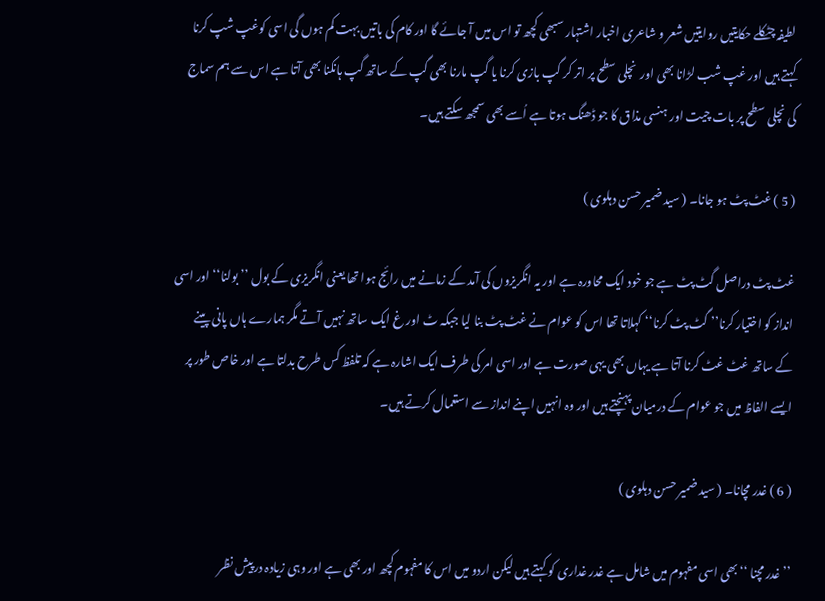لطیفہ چٹکلے حکایتیں روایتیں شعر و شاعری اخبار اشتہار سبھی کچھ تو اس میں آ جائے گا اور کام کی باتیں بہت کم ہوں گی اسی کوغپ شپ کرنا کہتے ہیں اور غپ شب لڑانا بھی اور  نچلی سطح پر اتر کر گپ بازی کرنا یا گپ مارنا بھی گپ کے ساتھ گپ ہانکنا بھی آتا ہے اس سے ہم سماج کی نچلی سطح پر بات چیت اور ہنسی مذاق کا جو ڈھنگ ہوتا ہے اُسے بھی سمجھ سکتے ہیں۔

( 5 ) غٹ پٹ ہو جانا۔ ( سید ضمیر حسن دہلوی )

غٹ پٹ دراصل گٹ پٹ ہے جو خود ایک محاورہ ہے اور یہ انگریزوں کی آمد کے زمانے میں رائج ہوا تھا یعنی انگریزی کے بول ’’بولنا‘‘ اور اسی انداز کو اختیار کرنا’’ گٹ پٹ کرنا‘‘ کہلاتا تھا اس کو عوام نے غٹ پٹ بنا لیا جبکہ ٹ اور غ ایک ساتھ نہیں آتے مگر ہمارے ہاں پانی پینے کے ساتھ غٹ غٹ کرنا آتا ہے یہاں بھی یہی صورت ہے اور اسی امر کی طرف ایک اشارہ ہے کہ تلفظ کس طرح بدلتا ہے اور خاص طور پر ایسے الفاظ میں جو عوام کے درمیان پہنچتے ہیں اور وہ انہیں اپنے انداز سے استعمال کرتے ہیں۔

( 6 ) غدر مچانا۔ ( سید ضمیر حسن دہلوی )

’’غدر مچنا ‘‘بھی اسی مفہوم میں شامل ہے غدر غداری کو کہتے ہیں لیکن اردو میں اس کا مفہوم کچھ اور بھی ہے اور وہی زیادہ درپیش نظر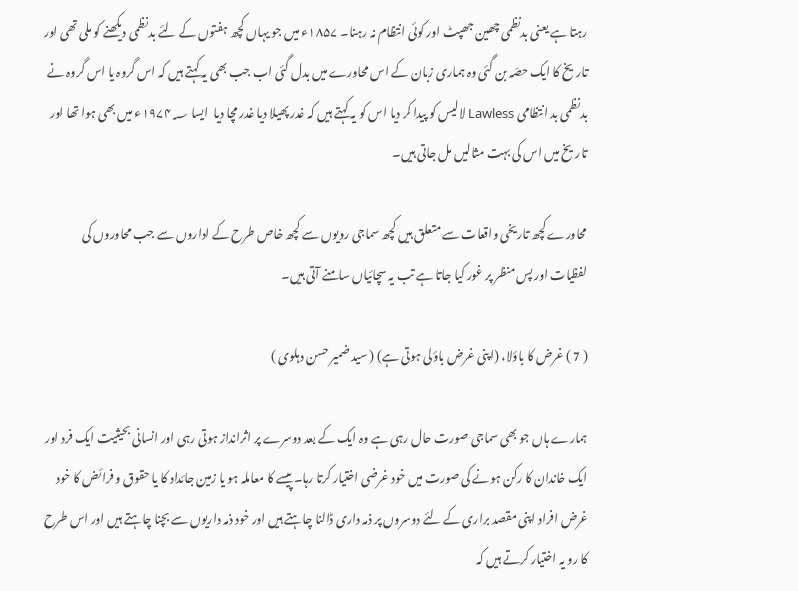رہتا ہے یعنی بدنظمی چھین جھپٹ اور کوئی انتظام نہ رہنا۔ ۱۸۵۷ء میں جو یہاں کچھ ہفتوں کے لئے بدنظمی دیکھنے کو ملی تھی اور تاریخ کا ایک حصّہ بن گئی وہ ہماری زبان کے اس محاورے میں بدل گئی اب جب بھی یہ کہتے ہیں کہ اس گروہ یا اس گروہ نے بدنظمی بد انتظامی Lawless لالیس کو پیدا کر دیا اس کو یہ کہتے ہیں کہ غدر پھیلا دیا غدر مچا دیا  ایسا ۱۹۷۴؁ء میں بھی ہوا تھا اور تاریخ میں اس کی بہت مثالیں مل جاتی ہیں۔

محاورے کچھ تاریخی واقعات سے متعلق ہیں کچھ سماجی رویوں سے کچھ خاص طرح کے اداروں سے جب محاوروں کی لفظیات اور پس منظر پر غور کیا جاتا ہے تب یہ سچائیاں سامنے آتی ہیں۔

( 7 ) غرض کا باؤلا، (اپنی غرض باؤلی ہوتی ہے) ( سید ضمیر حسن دہلوی )

ہمارے ہاں جو بھی سماجی صورت حال رہی ہے وہ ایک کے بعد دوسرے پر اثرانداز ہوتی رہی اور انسانی بحیثیت ایک فرد اور ایک خاندان کا رکن ہونے کی صورت میں خود غرضی اختیار کرتا رہا۔ پیسے کا معاملہ ہو یا زمین جائداد کا یا حقوق و فرائض کا خود غرض افراد اپنی مقصد براری کے لئے دوسروں پر ذمہ داری ڈالنا چاہتے ہیں اور خود ذمہ داریوں سے بچنا چاہتے ہیں اور اس طرح کا رو یہ اختیار کرتے ہیں کہ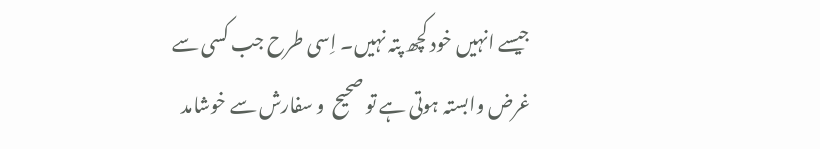جیسے انہیں خود کچھ پتہ نہیں۔ اِسی طرح جب کسی سے غرض وابستہ ہوتی ہے تو صحیح  و سفارش سے خوشامد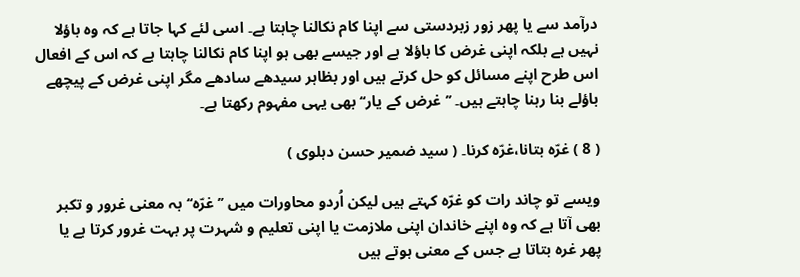درآمد سے یا پھر زور زبردستی سے اپنا کام نکالنا چاہتا ہے۔ اسی لئے کہا جاتا ہے کہ وہ باؤلا نہیں ہے بلکہ اپنی غرض کا باؤلا ہے اور جیسے بھی ہو اپنا کام نکالنا چاہتا ہے کہ اس کے افعال اس طرح اپنے مسائل کو حل کرتے ہیں اور بظاہر سیدھے سادھے مگر اپنی غرض کے پیچھے باؤلے بنا رہنا چاہتے ہیں۔ ’’ غرض کے یار‘‘ بھی یہی مفہوم رکھتا ہے۔

( 8 ) غرّہ بتانا،غرّہ کرنا۔ ( سید ضمیر حسن دہلوی )

ویسے تو چاند رات کو غرّہ کہتے ہیں لیکن اُردو محاورات میں ’’غرّہ‘‘ بہ معنی غرور و تکبر بھی آتا ہے کہ وہ اپنے خاندان اپنی ملازمت یا اپنی تعلیم و شہرت پر بہت غرور کرتا ہے یا پھر غرہ بتاتا ہے جس کے معنی ہوتے ہیں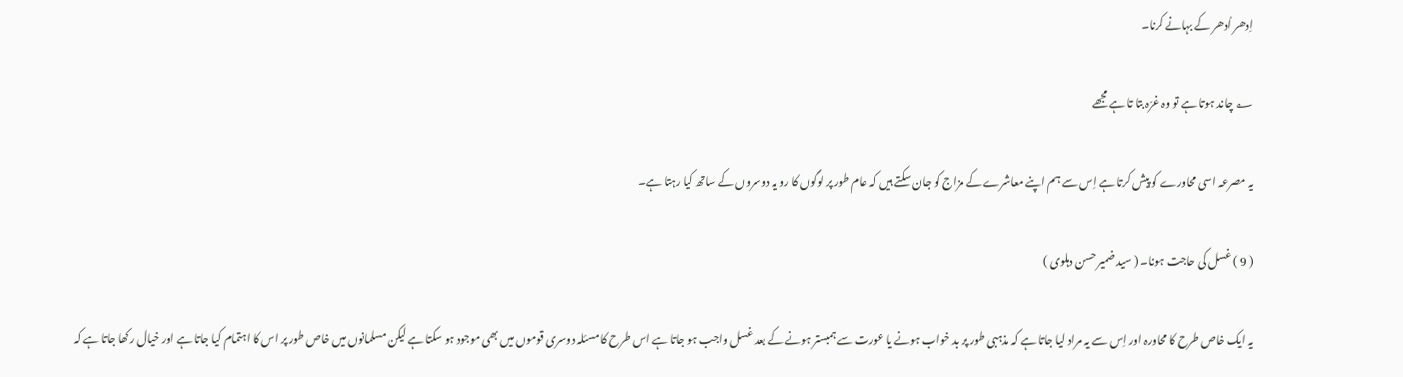اِدھر اُدھر کے بہانے کرنا۔

؂ چاند ہوتا ہے تو وہ غرّہ بتا تا ہے مجھے

یہ مصرعہ اسی محاورے کو پیش کرتا ہے اِس سے ہم اپنے معاشرے کے مزاج کو جان سکتے ہیں کہ عام طور پر لوگوں کا رو یہ دوسروں کے ساتھ کیا رہتا ہے۔

( 9 ) غسل کی حاجت ہونا۔ ( سید ضمیر حسن دہلوی )

یہ ایک خاص طرح کا محاورہ اور اِس سے یہ مراد لیا جاتا ہے کہ مذہبی طور پر بد خواب ہونے یا عورت سے ہمبستر ہونے کے بعد غسل واجب ہو جاتا ہے اس طرح کا مسئلہ دوسری قوموں میں بھی موجود ہو سکتا ہے لیکن مسلمانوں میں خاص طور پر اس کا اہتمام کیا جاتا ہے اور خیال رکھا جاتا ہے کہ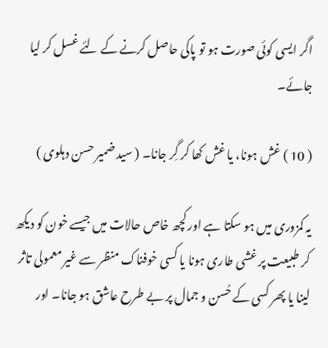اگر ایسی کوئی صورت ہو تو پاکی حاصل کرنے کے لئے غسل کر لیا جائے۔

( 10 ) غش ہونا، یا غش کھا کر گِر جانا۔ ( سید ضمیر حسن دہلوی )

یہ کمزوری میں ہو سکتا ہے اور کچھ خاص حالات میں جیسے خون کو دیکھ کر طبیعت پر غشی طاری ہونا یا کسی خوفناک منظر سے غیر معمولی تاثر لینا یا پھر کسی کے حُسن و جمال پر بے طرح عاشق ہو جانا۔ اور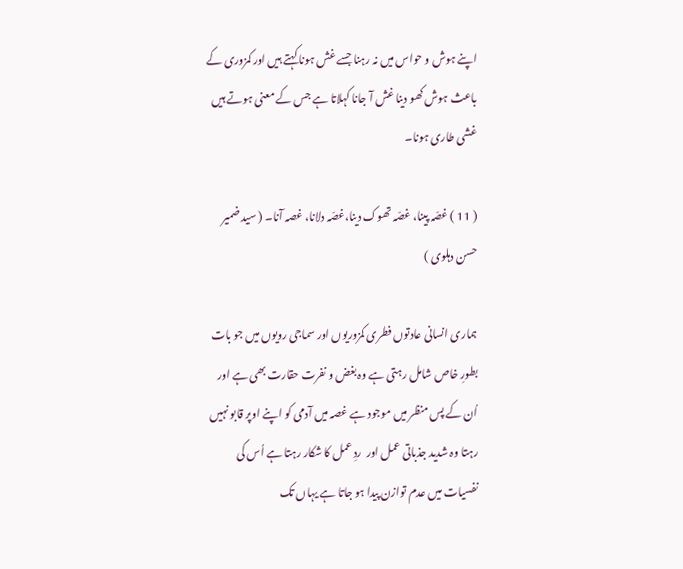اپنے ہوش و حواس میں نہ رہنا جسے غش ہونا کہتے ہیں اور کمزوری کے باعث ہوش کھو دینا غش آ جانا کہلاتا ہے جس کے معنی ہوتے ہیں غشی طاری ہونا۔

( 11 ) غصّہ پینا، غصّہ تھوک دینا،غصّہ دلانا، غصہ آنا۔ ( سید ضمیر حسن دہلوی )

ہماری انسانی عادتوں فطری کمزوریوں اور سماجی رویوں میں جو بات بطورِ خاص شامل رہتی ہے وہ بغض و نفرت حقارت بھی ہے اور اُن کے پس منظر میں موجود ہے غصہ میں آدمی کو اپنے اوپر قابو نہیں رہتا وہ شدید جذباتی عمل اور  ردِ عمل کا شکار رہتا ہے اُس کی نفسیات میں عدم توازن پیدا ہو جاتا ہے یہاں تک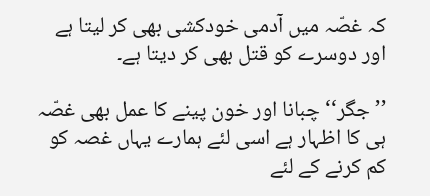کہ غصّہ میں آدمی خودکشی بھی کر لیتا ہے اور دوسرے کو قتل بھی کر دیتا ہے۔

’’جگر‘‘ چبانا اور خون پینے کا عمل بھی غصّہ ہی کا اظہار ہے اسی لئے ہمارے یہاں غصہ کو کم کرنے کے لئے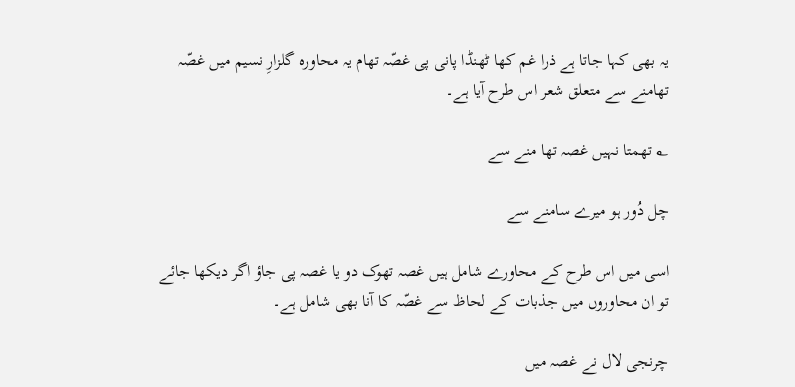یہ بھی کہا جاتا ہے ذرا غم کھا ٹھنڈا پانی پی غصّہ تھام یہ محاورہ گلزارِ نسیم میں غصّہ تھامنے سے متعلق شعر اس طرح آیا ہے۔

؂ تھمتا نہیں غصہ تھا منے سے

چل دُور ہو میرے سامنے سے

اسی میں اس طرح کے محاورے شامل ہیں غصہ تھوک دو یا غصہ پی جاؤ اگر دیکھا جائے تو ان محاوروں میں جذبات کے لحاظ سے غصّہ کا آنا بھی شامل ہے۔

چرنجی لال نے غصہ میں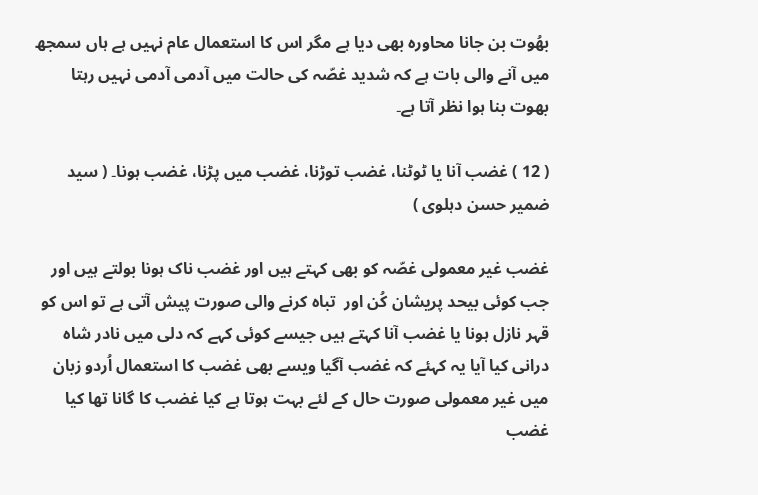بھُوت بن جانا محاورہ بھی دیا ہے مگر اس کا استعمال عام نہیں ہے ہاں سمجھ میں آنے والی بات ہے کہ شدید غصّہ کی حالت میں آدمی آدمی نہیں رہتا بھوت بنا ہوا نظر آتا ہے۔

( 12 ) غضب آنا یا ٹوٹنا، غضب توڑنا، غضب میں پڑنا، غضب ہونا۔ ( سید ضمیر حسن دہلوی )

غضب غیر معمولی غصّہ کو بھی کہتے ہیں اور غضب ناک ہونا بولتے ہیں اور جب کوئی بیحد پریشان کُن اور  تباہ کرنے والی صورت پیش آتی ہے تو اس کو قہر نازل ہونا یا غضب آنا کہتے ہیں جیسے کوئی کہے کہ دلی میں نادر شاہ درانی کیا آیا یہ کہئے کہ غضب آگیا ویسے بھی غضب کا استعمال اُردو زبان میں غیر معمولی صورت حال کے لئے بہت ہوتا ہے کیا غضب کا گانا تھا کیا غضب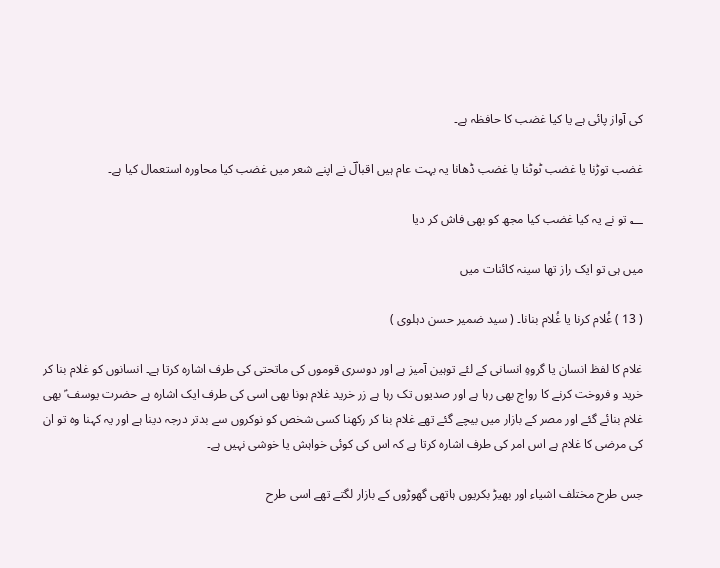کی آواز پائی ہے یا کیا غضب کا حافظہ ہے۔

غضب توڑنا یا غضب ٹوٹنا یا غضب ڈھانا یہ بہت عام ہیں اقبالؔ نے اپنے شعر میں غضب کیا محاورہ استعمال کیا ہے۔

؂ تو نے یہ کیا غضب کیا مجھ کو بھی فاش کر دیا

میں ہی تو ایک راز تھا سینہ کائنات میں

( 13 ) غُلام کرنا یا غُلام بنانا۔ ( سید ضمیر حسن دہلوی )

غلام کا لفظ انسان یا گروہِ انسانی کے لئے توہین آمیز ہے اور دوسری قوموں کی ماتحتی کی طرف اشارہ کرتا ہے۔ انسانوں کو غلام بنا کر خرید و فروخت کرنے کا رواج بھی رہا ہے اور صدیوں تک رہا ہے زر خرید غلام ہونا بھی اسی کی طرف ایک اشارہ ہے حضرت یوسف ؑ بھی غلام بنائے گئے اور مصر کے بازار میں بیچے گئے تھے غلام بنا کر رکھنا کسی شخص کو نوکروں سے بدتر درجہ دینا ہے اور یہ کہنا وہ تو ان کی مرضی کا غلام ہے اس امر کی طرف اشارہ کرتا ہے کہ اس کی کوئی خواہش یا خوشی نہیں ہے۔

جس طرح مختلف اشیاء اور بھیڑ بکریوں ہاتھی گھوڑوں کے بازار لگتے تھے اسی طرح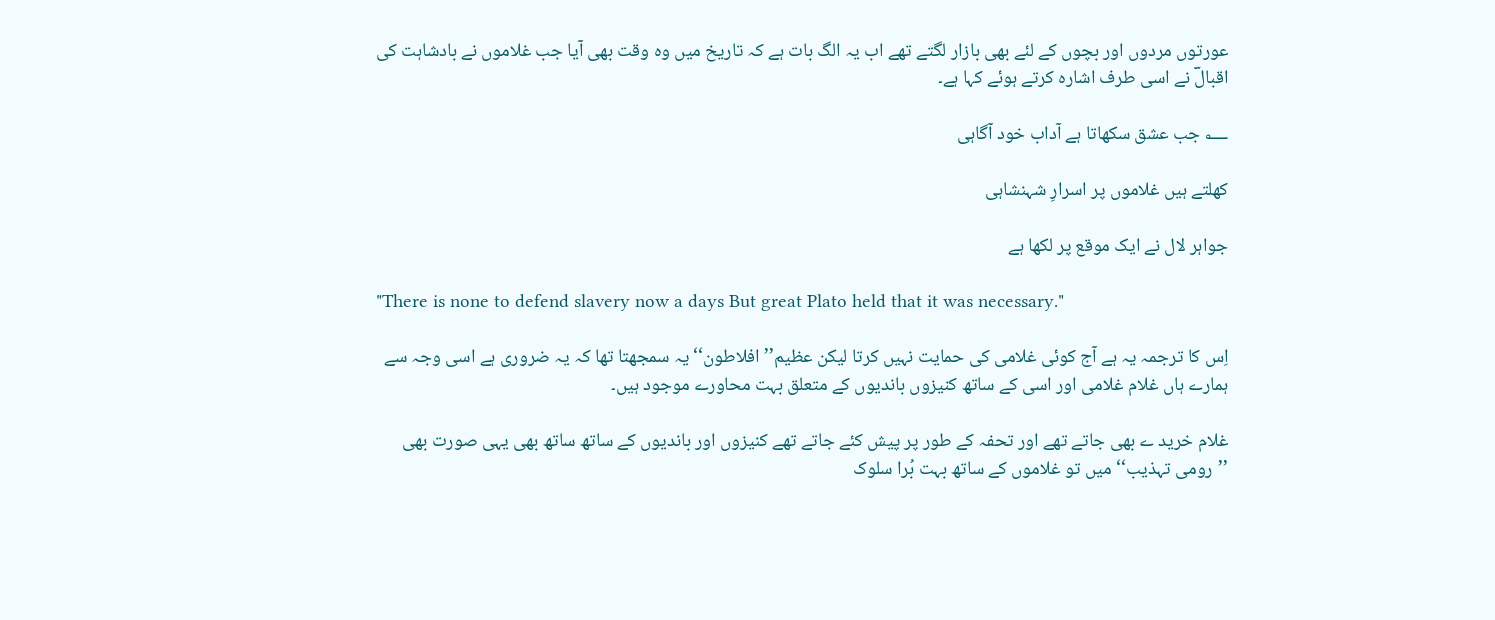عورتوں مردوں اور بچوں کے لئے بھی بازار لگتے تھے اب یہ الگ بات ہے کہ تاریخ میں وہ وقت بھی آیا جب غلاموں نے بادشاہت کی اقبالؔ نے اسی طرف اشارہ کرتے ہوئے کہا ہے۔

؂ جب عشق سکھاتا ہے آداب خود آگاہی

کھلتے ہیں غلاموں پر اسرارِ شہنشاہی

جواہر لال نے ایک موقع پر لکھا ہے

"There is none to defend slavery now a days But great Plato held that it was necessary."

اِس کا ترجمہ یہ ہے آج کوئی غلامی کی حمایت نہیں کرتا لیکن عظیم’’ افلاطون‘‘ یہ سمجھتا تھا کہ یہ ضروری ہے اسی وجہ سے ہمارے ہاں غلام غلامی اور اسی کے ساتھ کنیزوں باندیوں کے متعلق بہت محاورے موجود ہیں۔

غلام خرید ے بھی جاتے تھے اور تحفہ کے طور پر پیش کئے جاتے تھے کنیزوں اور باندیوں کے ساتھ ساتھ بھی یہی صورت بھی ’’رومی تہذیب‘‘ میں تو غلاموں کے ساتھ بہت بُرا سلوک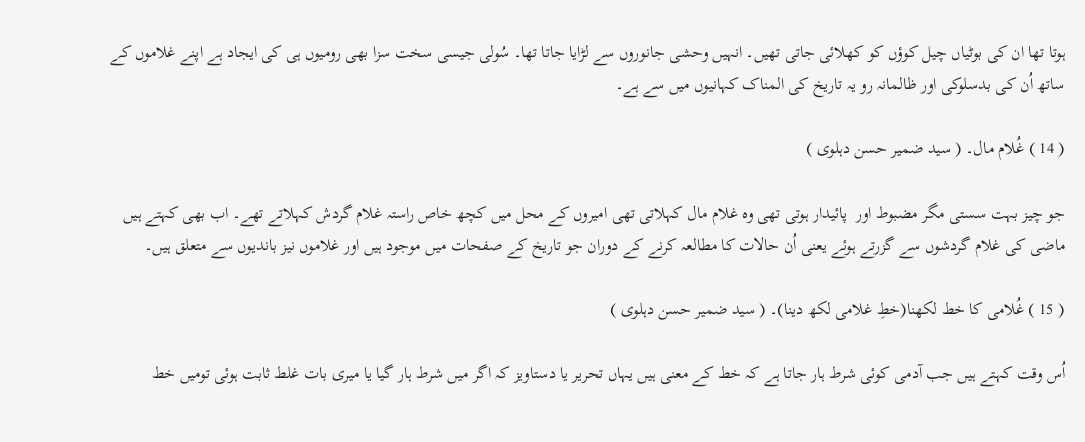ہوتا تھا ان کی بوٹیاں چیل کوؤں کو کھلائی جاتی تھیں۔ انہیں وحشی جانوروں سے لڑایا جاتا تھا۔ سُولی جیسی سخت سزا بھی رومیوں ہی کی ایجاد ہے اپنے غلاموں کے ساتھ اُن کی بدسلوکی اور ظالمانہ رو یہ تاریخ کی المناک کہانیوں میں سے ہے۔

( 14 ) غُلام مال۔ ( سید ضمیر حسن دہلوی )

جو چیز بہت سستی مگر مضبوط اور  پائیدار ہوتی تھی وہ غلام مال کہلاتی تھی امیروں کے محل میں کچھ خاص راستہ غلام گردش کہلاتے تھے۔ اب بھی کہتے ہیں ماضی کی غلام گردشوں سے گزرتے ہوئے یعنی اُن حالات کا مطالعہ کرنے کے دوران جو تاریخ کے صفحات میں موجود ہیں اور غلاموں نیز باندیوں سے متعلق ہیں۔

( 15 ) غُلامی کا خط لکھنا(خطِ غلامی لکھ دینا)۔ ( سید ضمیر حسن دہلوی )

اُس وقت کہتے ہیں جب آدمی کوئی شرط ہار جاتا ہے کہ خط کے معنی ہیں یہاں تحریر یا دستاویز کہ اگر میں شرط ہار گیا یا میری بات غلط ثابت ہوئی تومیں خط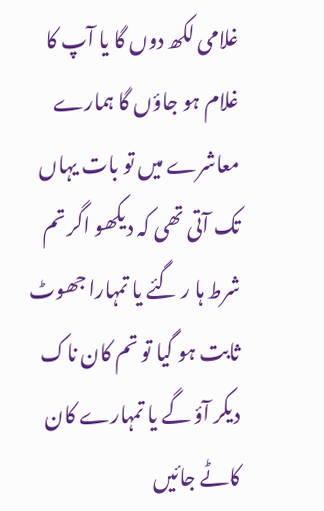غلامی لکھ دوں گا یا آپ کا غلام ہو جاؤں گا ہمارے معاشرے میں تو بات یہاں تک آتی تھی کہ دیکھو اگر تم شرط ہا ر گئے یا تمہارا جھوٹ ثابت ہو گیا تو تم کان ناک دیکر آؤ گے یا تمہارے کان کاٹے جائیں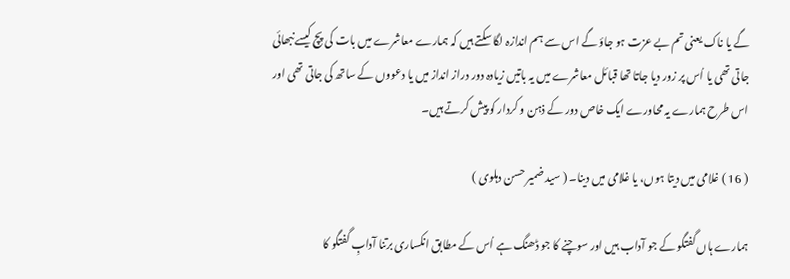گے یا ناک یعنی تم بے عزت ہو جاؤ گے اس سے ہم اندازہ لگا سکتے ہیں کہ ہمارے معاشرے میں بات کی پچ کیسے نبھائی جاتی تھی یا اُس پر زور دیا جاتا تھا قبائل معاشرے میں یہ باتیں زیادہ دور دراز انداز میں یا دعووں کے ساتھ کی جاتی تھی اور اس طرح ہمارے یہ محاورے ایک خاص دور کے ذہن و کردار کو پیش کرتے ہیں۔

( 16 ) غلامی میں دیتا ہوں، یا غلامی میں دینا۔ ( سید ضمیر حسن دہلوی )

ہمارے ہاں گفتگو کے جو آداب ہیں اور سوچنے کا جو ڈھنگ ہے اُس کے مطابق انکساری برتنا آدابِ گفتگو کا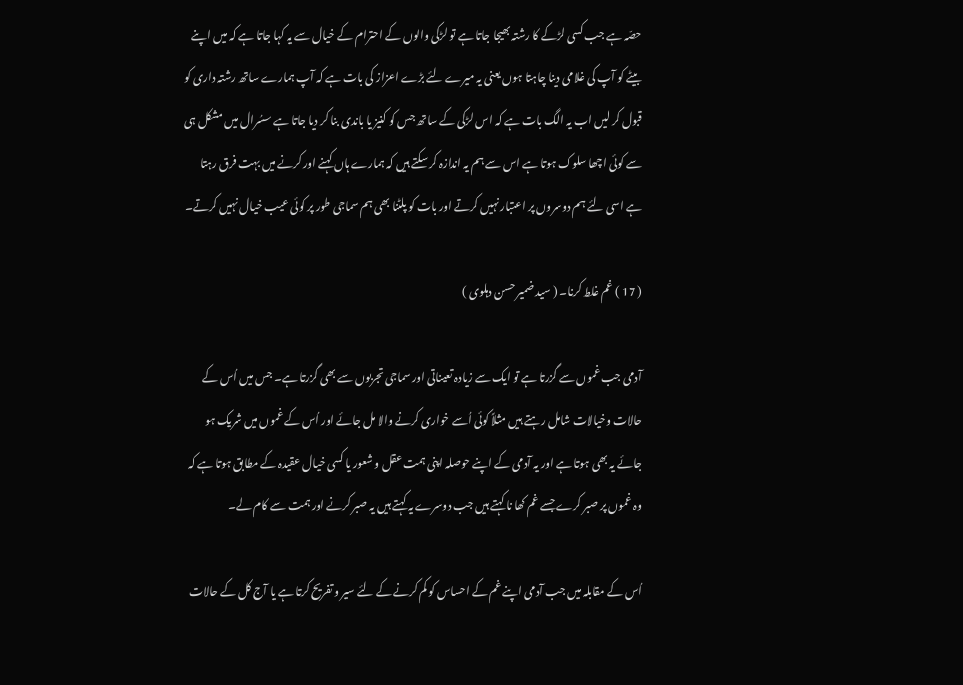حصّہ ہے جب کسی لڑکے کا رشتہ بھیجا جاتا ہے تو لڑکی والوں کے احترام کے خیال سے یہ کہا جاتا ہے کہ میں اپنے بیٹے کو آپ کی غلامی دینا چاہتا ہوں یعنی یہ میرے لئے بڑے اعزاز کی بات ہے کہ آپ ہمارے ساتھ رشتہ داری کو قبول کر لیں اب یہ الگ بات ہے کہ اس لڑکی کے ساتھ جس کو کنیز یا باندی بنا کر دیا جاتا ہے سسُرال میں مشکل ہی سے کوئی اچھا سلوک ہوتا ہے اس سے ہم یہ اندازہ کر سکتے ہیں کہ ہمارے ہاں کہنے اور کرنے میں بہت فرق رہتا ہے اسی لئے ہم دوسروں پر اعتبار نہیں کرتے اور بات کو پلٹنا بھی ہم سماجی طور پر کوئی عیب خیال نہیں کرتے۔

( 17 ) غم غلط کرنا۔ ( سید ضمیر حسن دہلوی )

آدمی جب غموں سے گزرتا ہے تو ایک سے زیادہ تعیناتی اور سماجی تجربوں سے بھی گزرتا ہے۔ جس میں اُس کے حالات وخیالات شامل رہتے ہیں مثلاً کوئی اُسے خواری کرنے والا مل جائے اور اُس کے غموں میں شریک ہو جائے یہ بھی ہوتا ہے اور یہ آدمی کے اپنے حوصلہ اپنی ہمت عقل و شعور یا کسی خیال عقیدہ کے مطابق ہوتا ہے کہ وہ غموں پر صبر کرے جسے غم کھا نا کہتے ہیں جب دوسرے یہ کہتے ہیں یہ صبر کرنے اور ہمت سے کام لے۔

اُس کے مقابلہ میں جب آدمی اپنے غم کے احساس کو کم کرنے کے لئے سیر و تفریح کرتا ہے یا آج کل کے حالات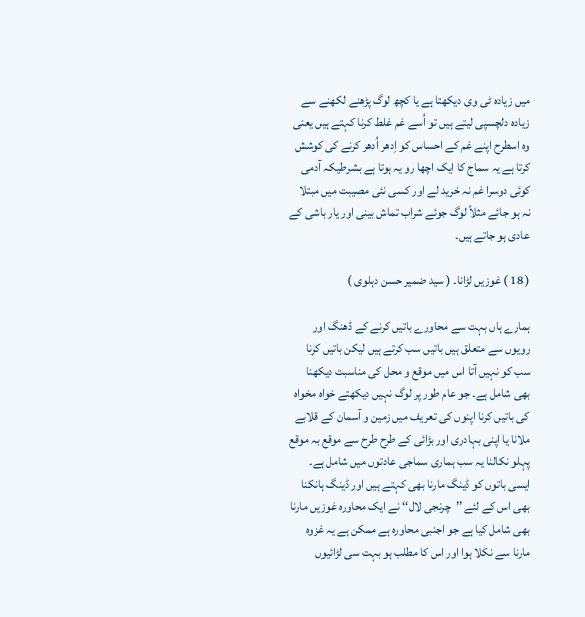میں زیادہ ٹی وی دیکھتا ہے یا کچھ لوگ پڑھنے لکھنے سے زیادہ دلچسپی لیتے ہیں تو اُسے غم غلط کرنا کہتے ہیں یعنی وہ اسطرح اپنے غم کے احساس کو اِدھر اُدھر کرنے کی کوشش کرتا ہے یہ سماج کا ایک اچھا رو یہ ہوتا ہے بشرطیکہ آدمی کوئی دوسرا غم نہ خرید لے اور کسی نئی مصیبت میں مبتلا نہ ہو جائے مثلاً لوگ جوئے شراب تماش بینی اور یار باشی کے عادی ہو جاتے ہیں۔

( 18 ) غوزیں لڑانا۔ ( سید ضمیر حسن دہلوی )

ہمارے ہاں بہت سے محاورے باتیں کرنے کے ڈھنگ اور  رویوں سے متعلق ہیں باتیں سب کرتے ہیں لیکن باتیں کرنا سب کو نہیں آتا اس میں موقع و محل کی مناسبت دیکھنا بھی شامل ہے۔ جو عام طور پر لوگ نہیں دیکھتے خواہ مخواہ کی باتیں کرنا اپنوں کی تعریف میں زمین و آسمان کے قلابے ملانا یا اپنی بہادری اور بڑائی کے طرح طرح سے موقع بہ موقع پہلو نکالنا یہ سب ہماری سماجی عادتوں میں شامل ہے۔ ایسی باتوں کو ڈینگ مارنا بھی کہتے ہیں اور ڈینگ ہانکنا بھی اس کے لئے ’’چرنجی لال‘‘ نے ایک محاورہ غوزیں مارنا بھی شامل کیا ہے جو اجنبی محاورہ ہے ممکن ہے یہ غزوہ مارنا سے نکلا ہوا اور اس کا مطلب ہو بہت سی لڑائیوں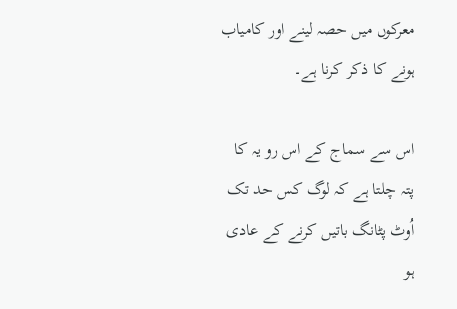معرکوں میں حصہ لینے اور کامیاب ہونے کا ذکر کرنا ہے۔

اس سے سماج کے اس رو یہ کا پتہ چلتا ہے کہ لوگ کس حد تک اُوٹ پٹانگ باتیں کرنے کے عادی ہو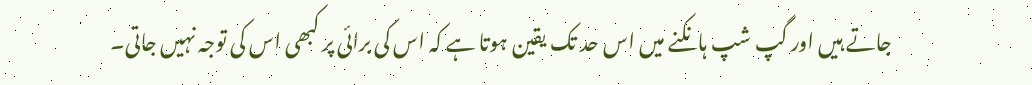جاتے ہیں اور گپ شپ ہانکنے میں اس حد تک یقین ہوتا ہے کہ اس کی برائی پر کبھی اس کی توجہ نہیں جاتی۔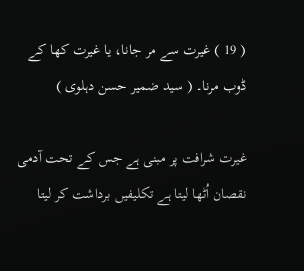( 19 ) غیرت سے مر جانا، یا غیرت کھا کے ڈوب مرنا۔ ( سید ضمیر حسن دہلوی )

غیرت شرافت پر مبنی ہے جس کے تحت آدمی نقصان اُٹھا لیتا ہے تکلیفیں برداشت کر لیتا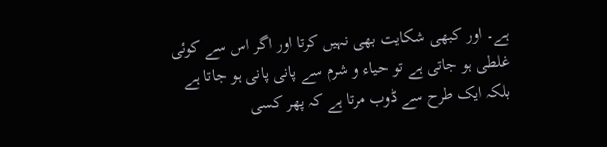ہے۔ اور کبھی شکایت بھی نہیں کرتا اور اگر اس سے کوئی غلطی ہو جاتی ہے تو حیاء و شرم سے پانی پانی ہو جاتا ہے بلکہ ایک طرح سے ڈوب مرتا ہے کہ پھر کسی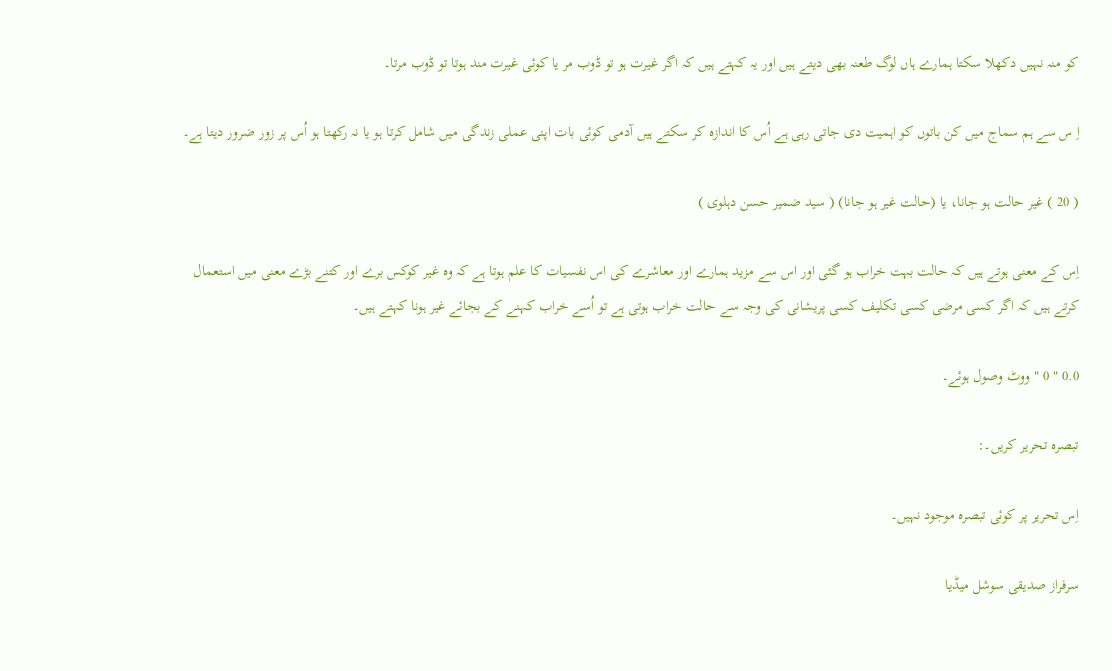کو منہ نہیں دکھلا سکتا ہمارے ہاں لوگ طعنہ بھی دیتے ہیں اور یہ کہتے ہیں کہ اگر غیرت ہو تو ڈوب مر یا کوئی غیرت مند ہوتا تو ڈوب مرتا۔

اِ س سے ہم سماج میں کن باتوں کو اہمیت دی جاتی رہی ہے اُس کا اندازہ کر سکتے ہیں آدمی کوئی بات اپنی عملی زندگی میں شامل کرتا ہو یا نہ رکھتا ہو اُس پر زور ضرور دیتا ہے۔

( 20 ) غیر حالت ہو جانا، یا (حالت غیر ہو جانا) ( سید ضمیر حسن دہلوی )

اِس کے معنی ہوتے ہیں کہ حالت بہت خراب ہو گئی اور اس سے مزید ہمارے اور معاشرے کی اس نفسیات کا علم ہوتا ہے کہ وہ غیر کوکس برے اور کتنے بڑے معنی میں استعمال کرتے ہیں کہ اگر کسی مرضی کسی تکلیف کسی پریشانی کی وجہ سے حالت خراب ہوتی ہے تو اُسے خراب کہنے کے بجائے غیر ہونا کہتے ہیں۔

0.0 " 0 "ووٹ وصول ہوئے۔

تبصرہ تحریر کریں۔:

اِس تحریر پر کوئی تبصرہ موجود نہیں۔

سرفراز صدیقی سوشل میڈیا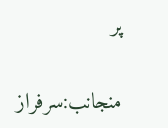پر

منجانب:سرفراز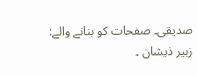صدیقی۔ صفحات کو بنانے والے: زبیر ذیشان ۔